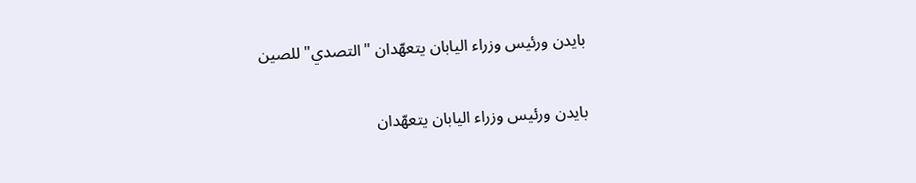بايدن ورئيس وزراء اليابان يتعهّدان "التصدي" للصين

بايدن ورئيس وزراء اليابان يتعهّدان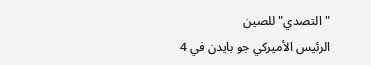"التصدي" للصين
الرئيس الأميركي جو بايدن في 4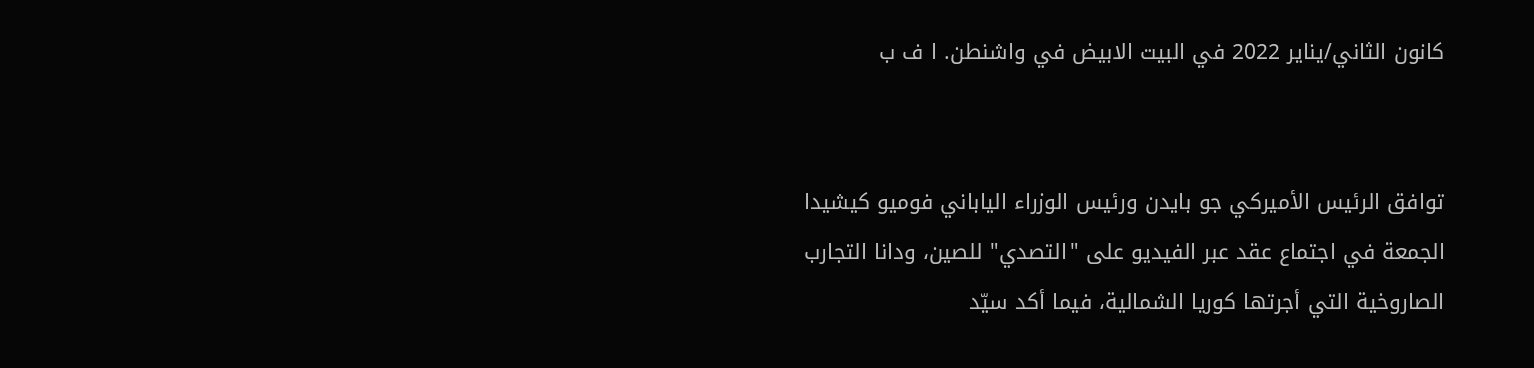كانون الثاني/يناير 2022 في البيت الابيض في واشنطن. ا ف ب


توافق الرئيس الأميركي جو بايدن ورئيس الوزراء الياباني فوميو كيشيدا الجمعة في اجتماع عقد عبر الفيديو على "التصدي" للصين، ودانا التجارب الصاروخية التي أجرتها كوريا الشمالية، فيما أكد سيّد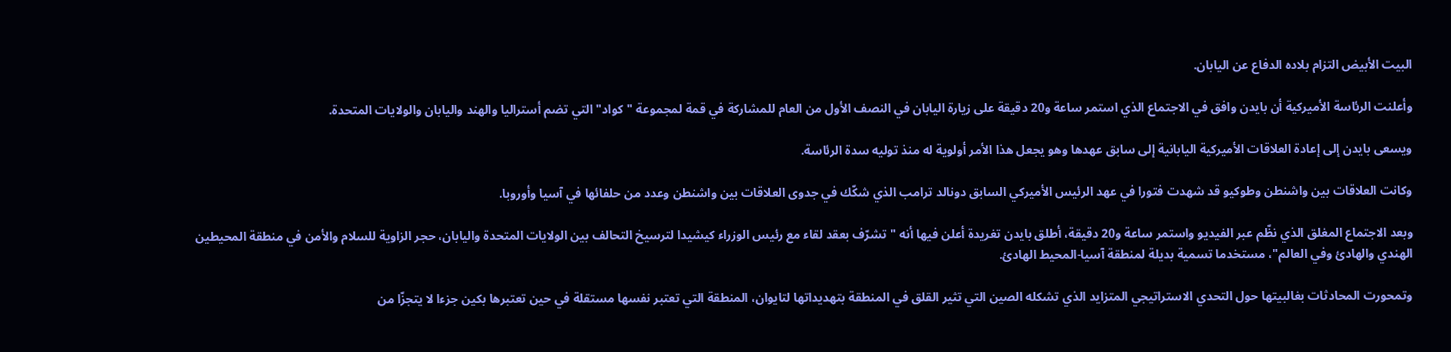البيت الأبيض التزام بلاده الدفاع عن اليابان.

وأعلنت الرئاسة الأميركية أن بايدن وافق في الاجتماع الذي استمر ساعة و20 دقيقة على زيارة اليابان في النصف الأول من العام للمشاركة في قمة لمجموعة "كواد" التي تضم أستراليا والهند واليابان والولايات المتحدة.

ويسعى بايدن إلى إعادة العلاقات الأميركية اليابانية إلى سابق عهدها وهو يجعل هذا الأمر أولوية له منذ توليه سدة الرئاسة.

وكانت العلاقات بين واشنطن وطوكيو قد شهدت فتورا في عهد الرئيس الأميركي السابق دونالد ترامب الذي شكّك في جدوى العلاقات بين واشنطن وعدد من حلفائها في آسيا وأوروبا.

وبعد الاجتماع المغلق الذي نظّم عبر الفيديو واستمر ساعة و20 دقيقة، أطلق بايدن تغريدة أعلن فيها أنه "تشرّف بعقد لقاء مع رئيس الوزراء كيشيدا لترسيخ التحالف بين الولايات المتحدة واليابان، حجر الزاوية للسلام والأمن في منطقة المحيطين الهندي والهادئ وفي العالم"، مستخدما تسمية بديلة لمنطقة آسيا-المحيط الهادئ.

وتمحورت المحادثات بغالبيتها حول التحدي الاستراتيجي المتزايد الذي تشكله الصين التي تثير القلق في المنطقة بتهديداتها لتايوان، المنطقة التي تعتبر نفسها مستقلة في حين تعتبرها بكين جزءا لا يتجزّا من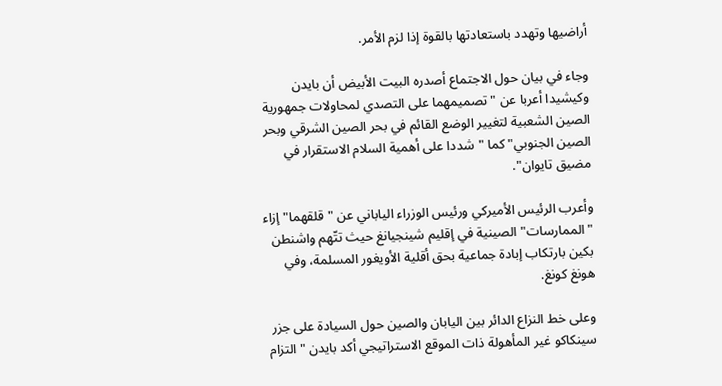أراضيها وتهدد باستعادتها بالقوة إذا لزم الأمر.

وجاء في بيان حول الاجتماع أصدره البيت الأبيض أن بايدن وكيشيدا أعربا عن "تصميمهما على التصدي لمحاولات جمهورية الصين الشعبية لتغيير الوضع القائم في بحر الصين الشرقي وبحر الصين الجنوبي" كما "شددا على أهمية السلام الاستقرار في مضيق تايوان".

وأعرب الرئيس الأميركي ورئيس الوزراء الياباني عن "قلقهما" إزاء "الممارسات" الصينية في إقليم شينجيانغ حيث تتّهم واشنطن بكين بارتكاب إبادة جماعية بحق أقلية الأويغور المسلمة، وفي هونغ كونغ.

وعلى خط النزاع الدائر بين اليابان والصين حول السيادة على جزر سينكاكو غير المأهولة ذات الموقع الاستراتيجي أكد بايدن "التزام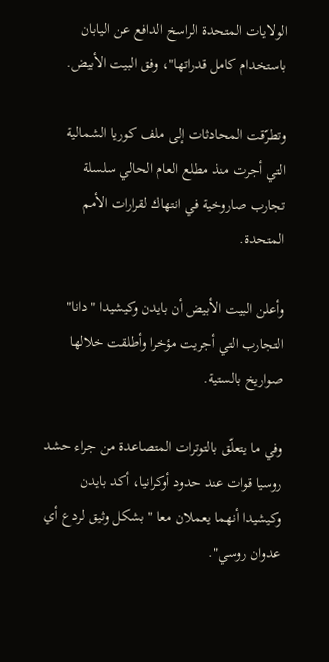الولايات المتحدة الراسخ الدافع عن اليابان باستخدام كامل قدراتها"، وفق البيت الأبيض.

وتطرّقت المحادثات إلى ملف كوريا الشمالية التي أجرت منذ مطلع العام الحالي سلسلة تجارب صاروخية في انتهاك لقرارات الأمم المتحدة.

وأعلن البيت الأبيض أن بايدن وكيشيدا "دانا" التجارب التي أجريت مؤخرا وأطلقت خلالها صواريخ بالستية.

وفي ما يتعلّق بالتوترات المتصاعدة من جراء حشد روسيا قوات عند حدود أوكرانيا، أكد بايدن وكيشيدا أنهما يعملان معا "بشكل وثيق لردع أي عدوان روسي".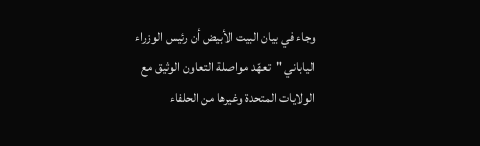وجاء في بيان البيت الأبيض أن رئيس الوزراء الياباني "تعهّد مواصلة التعاون الوثيق مع الولايات المتحدة وغيرها من الحلفاء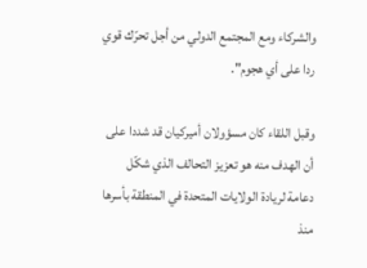والشركاء ومع المجتمع الدولي من أجل تحرّك قوي ردا على أي هجوم".

وقبل اللقاء كان مسؤولان أميركيان قد شددا على أن الهدف منه هو تعزيز التحالف الذي شكّل دعامة لريادة الولايات المتحدة في المنطقة بأسرها منذ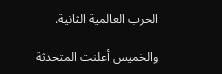الحرب العالمية الثانية.

والخميس أعلنت المتحدثة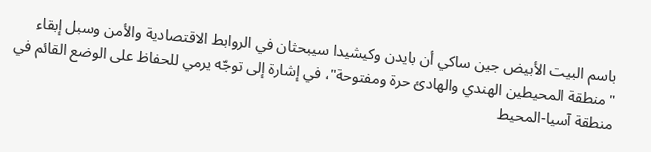باسم البيت الأبيض جين ساكي أن بايدن وكيشيدا سيبحثان في الروابط الاقتصادية والأمن وسبل إبقاء "منطقة المحيطين الهندي والهادئ حرة ومفتوحة"، في إشارة إلى توجّه يرمي للحفاظ على الوضع القائم في منطقة آسيا-المحيط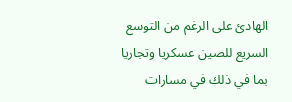الهادئ على الرغم من التوسع السريع للصين عسكريا وتجاريا بما في ذلك في مسارات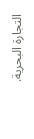التجارة البحرية.